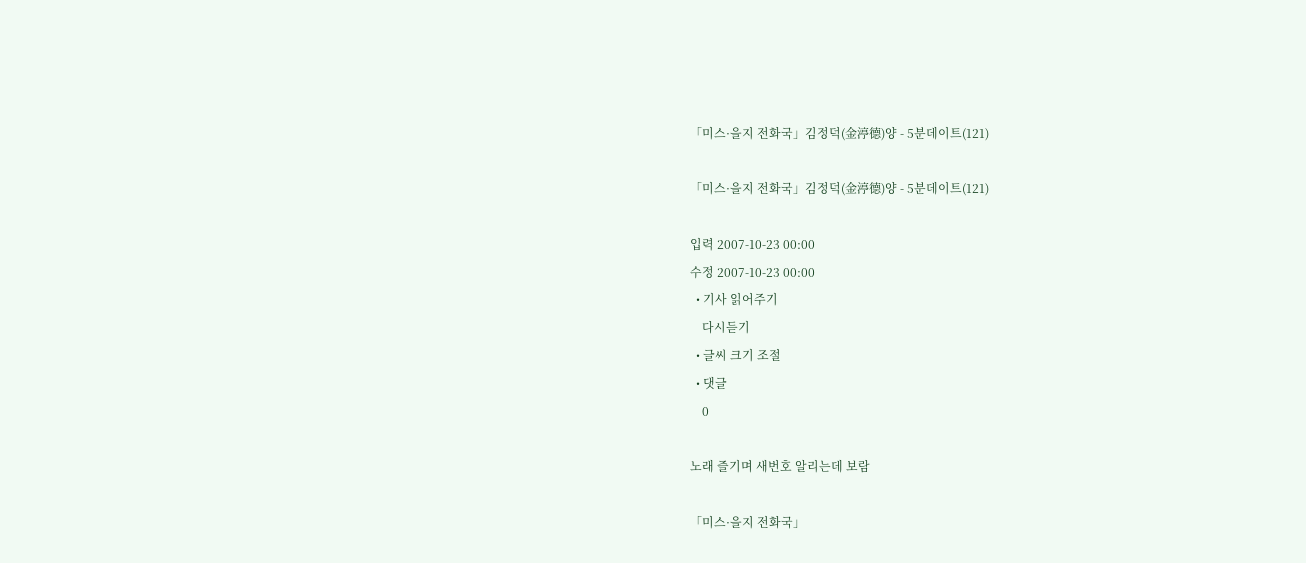「미스·을지 전화국」김정덕(金渟德)양 - 5분데이트(121)

「미스·을지 전화국」김정덕(金渟德)양 - 5분데이트(121)

입력 2007-10-23 00:00
수정 2007-10-23 00:00
  • 기사 읽어주기
    다시듣기
  • 글씨 크기 조절
  • 댓글
    0

노래 즐기며 새번호 알리는데 보람

「미스·을지 전화국」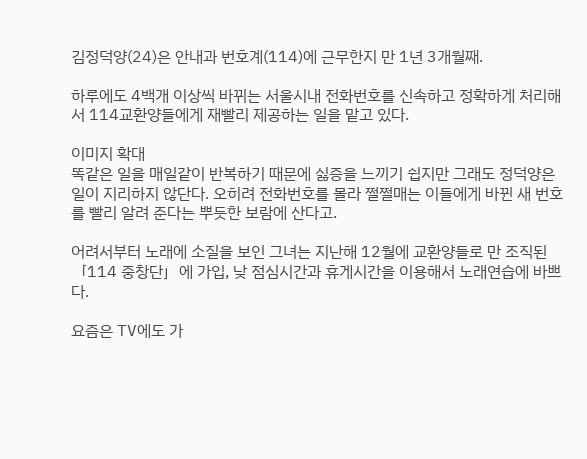김정덕양(24)은 안내과 번호계(114)에 근무한지 만 1년 3개월째.

하루에도 4백개 이상씩 바뀌는 서울시내 전화번호를 신속하고 정확하게 처리해서 114교환양들에게 재빨리 제공하는 일을 맡고 있다.

이미지 확대
똑같은 일을 매일같이 반복하기 때문에 싫증을 느끼기 쉽지만 그래도 정덕양은 일이 지리하지 않단다. 오히려 전화번호를 몰라 쩔쩔매는 이들에게 바뀐 새 번호를 빨리 알려 준다는 뿌듯한 보람에 산다고.

어려서부터 노래에 소질을 보인 그녀는 지난해 12월에 교환양들로 만 조직된「114 중창단」에 가입, 낮 점심시간과 휴게시간을 이용해서 노래연습에 바쁘다.

요즘은 TV에도 가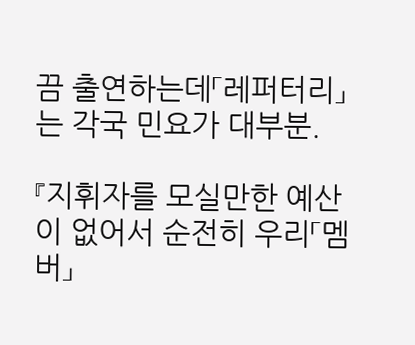끔 출연하는데「레퍼터리」는 각국 민요가 대부분.

『지휘자를 모실만한 예산이 없어서 순전히 우리「멤버」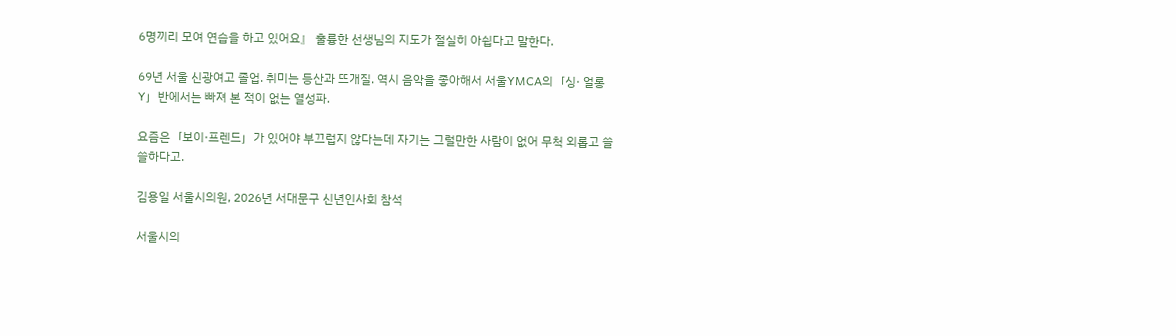6명끼리 모여 연습을 하고 있어요』 훌륭한 선생님의 지도가 절실히 아쉽다고 말한다.

69년 서울 신광여고 졸업. 취미는 등산과 뜨개질. 역시 음악을 좋아해서 서울YMCA의「싱· 얼롱Y」반에서는 빠져 본 적이 없는 열성파.

요즘은「보이·프렌드」가 있어야 부끄럽지 않다는데 자기는 그럴만한 사람이 없어 무척 외롭고 쓸쓸하다고.

김용일 서울시의원, 2026년 서대문구 신년인사회 참석

서울시의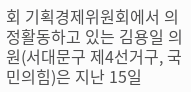회 기획경제위원회에서 의정활동하고 있는 김용일 의원(서대문구 제4선거구, 국민의힘)은 지난 15일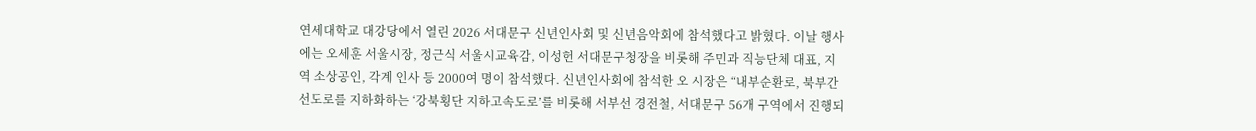연세대학교 대강당에서 열린 2026 서대문구 신년인사회 및 신년음악회에 참석했다고 밝혔다. 이날 행사에는 오세훈 서울시장, 정근식 서울시교육감, 이성헌 서대문구청장을 비롯해 주민과 직능단체 대표, 지역 소상공인, 각계 인사 등 2000여 명이 참석했다. 신년인사회에 참석한 오 시장은 “내부순환로, 북부간선도로를 지하화하는 ‘강북횡단 지하고속도로’를 비롯해 서부선 경전철, 서대문구 56개 구역에서 진행되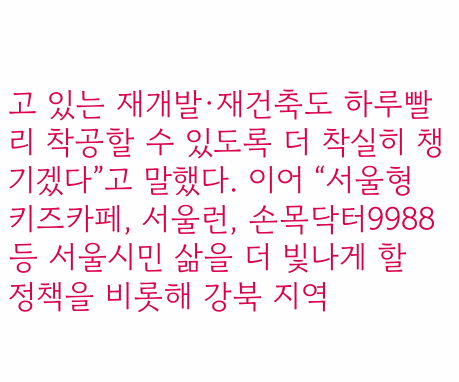고 있는 재개발·재건축도 하루빨리 착공할 수 있도록 더 착실히 챙기겠다”고 말했다. 이어 “서울형 키즈카페, 서울런, 손목닥터9988 등 서울시민 삶을 더 빛나게 할 정책을 비롯해 강북 지역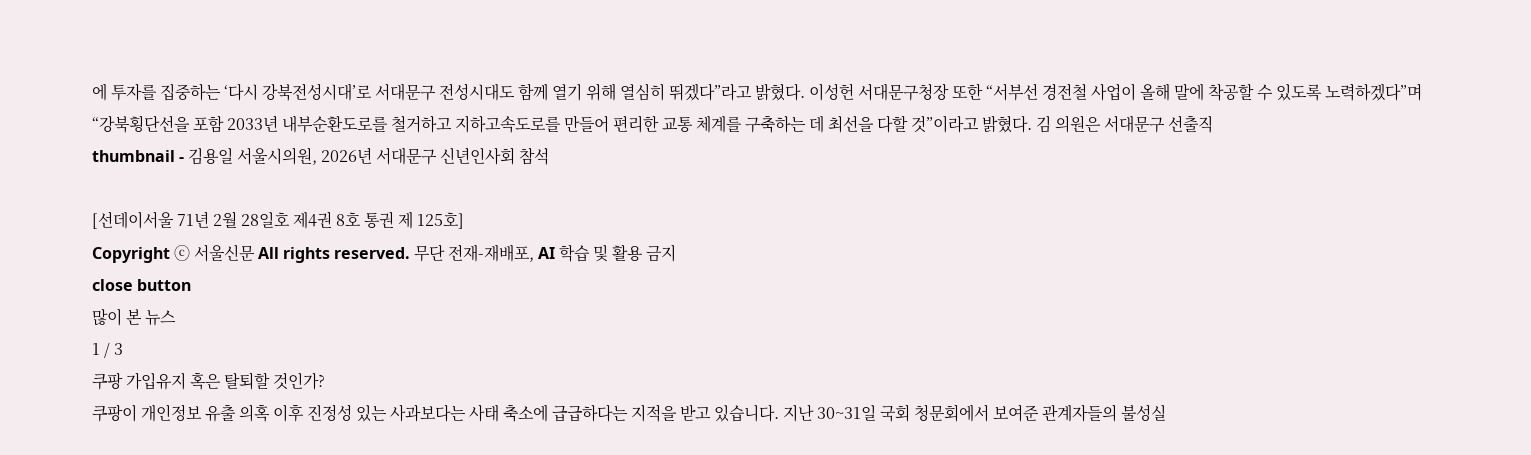에 투자를 집중하는 ‘다시 강북전성시대’로 서대문구 전성시대도 함께 열기 위해 열심히 뛰겠다”라고 밝혔다. 이성헌 서대문구청장 또한 “서부선 경전철 사업이 올해 말에 착공할 수 있도록 노력하겠다”며 “강북횡단선을 포함 2033년 내부순환도로를 철거하고 지하고속도로를 만들어 편리한 교통 체계를 구축하는 데 최선을 다할 것”이라고 밝혔다. 김 의원은 서대문구 선출직
thumbnail - 김용일 서울시의원, 2026년 서대문구 신년인사회 참석

[선데이서울 71년 2월 28일호 제4권 8호 통권 제 125호]
Copyright ⓒ 서울신문 All rights reserved. 무단 전재-재배포, AI 학습 및 활용 금지
close button
많이 본 뉴스
1 / 3
쿠팡 가입유지 혹은 탈퇴할 것인가?
쿠팡이 개인정보 유출 의혹 이후 진정성 있는 사과보다는 사태 축소에 급급하다는 지적을 받고 있습니다. 지난 30~31일 국회 청문회에서 보여준 관계자들의 불성실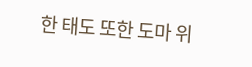한 태도 또한 도마 위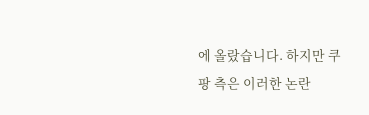에 올랐습니다. 하지만 쿠팡 측은 이러한 논란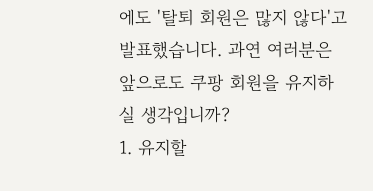에도 '탈퇴 회원은 많지 않다'고 발표했습니다. 과연 여러분은 앞으로도 쿠팡 회원을 유지하실 생각입니까?
1. 유지할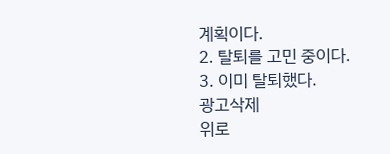계획이다.
2. 탈퇴를 고민 중이다.
3. 이미 탈퇴했다.
광고삭제
위로